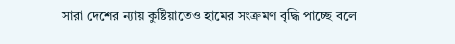সারা দেশের ন্যায় কুষ্টিয়াতেও হামের সংক্রমণ বৃদ্ধি পাচ্ছে বলে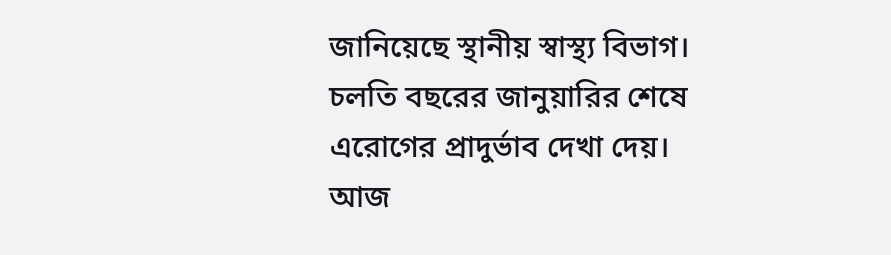জানিয়েছে স্থানীয় স্বাস্থ্য বিভাগ। চলতি বছরের জানুয়ারির শেষে এরোগের প্রাদুর্ভাব দেখা দেয়। আজ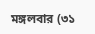মঙ্গলবার (৩১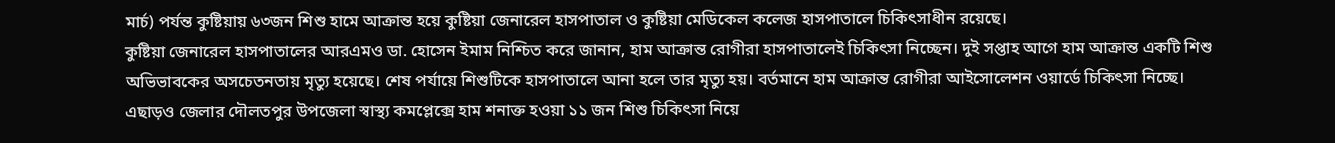মার্চ) পর্যন্ত কুষ্টিয়ায় ৬৩জন শিশু হামে আক্রান্ত হয়ে কুষ্টিয়া জেনারেল হাসপাতাল ও কুষ্টিয়া মেডিকেল কলেজ হাসপাতালে চিকিৎসাধীন রয়েছে।
কুষ্টিয়া জেনারেল হাসপাতালের আরএমও ডা. হোসেন ইমাম নিশ্চিত করে জানান, হাম আক্রান্ত রোগীরা হাসপাতালেই চিকিৎসা নিচ্ছেন। দুই সপ্তাহ আগে হাম আক্রান্ত একটি শিশু অভিভাবকের অসচেতনতায় মৃত্যু হয়েছে। শেষ পর্যায়ে শিশুটিকে হাসপাতালে আনা হলে তার মৃত্যু হয়। বর্তমানে হাম আক্রান্ত রোগীরা আইসোলেশন ওয়ার্ডে চিকিৎসা নিচ্ছে।
এছাড়ও জেলার দৌলতপুর উপজেলা স্বাস্থ্য কমপ্লেক্সে হাম শনাক্ত হওয়া ১১ জন শিশু চিকিৎসা নিয়ে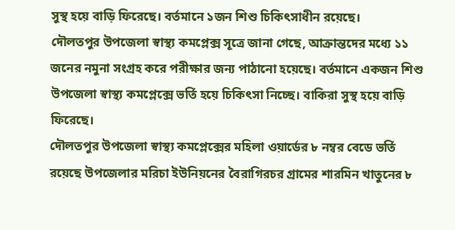সুস্থ হয়ে বাড়ি ফিরেছে। বর্তমানে ১জন শিশু চিকিৎসাধীন রয়েছে।
দৌলতপুর উপজেলা স্বাস্থ্য কমপ্লেক্স সূত্রে জানা গেছে, আক্রান্তদের মধ্যে ১১ জনের নমুনা সংগ্রহ করে পরীক্ষার জন্য পাঠানো হয়েছে। বর্তমানে একজন শিশু উপজেলা স্বাস্থ্য কমপ্লেক্সে ভর্তি হয়ে চিকিৎসা নিচ্ছে। বাকিরা সুস্থ হয়ে বাড়ি ফিরেছে।
দৌলতপুর উপজেলা স্বাস্থ্য কমপ্লেক্সের মহিলা ওয়ার্ডের ৮ নম্বর বেডে ভর্তি রয়েছে উপজেলার মরিচা ইউনিয়নের বৈরাগিরচর গ্রামের শারমিন খাতুনের ৮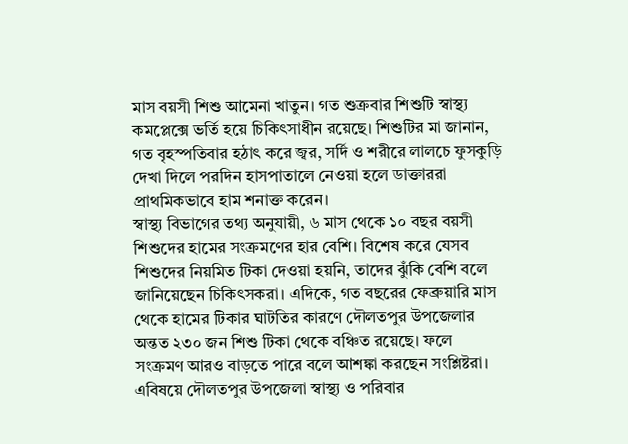মাস বয়সী শিশু আমেনা খাতুন। গত শুক্রবার শিশুটি স্বাস্থ্য কমপ্লেক্সে ভর্তি হয়ে চিকিৎসাধীন রয়েছে। শিশুটির মা জানান, গত বৃহস্পতিবার হঠাৎ করে জ্বর, সর্দি ও শরীরে লালচে ফুসকুড়ি দেখা দিলে পরদিন হাসপাতালে নেওয়া হলে ডাক্তাররা প্রাথমিকভাবে হাম শনাক্ত করেন।
স্বাস্থ্য বিভাগের তথ্য অনুযায়ী, ৬ মাস থেকে ১০ বছর বয়সী শিশুদের হামের সংক্রমণের হার বেশি। বিশেষ করে যেসব শিশুদের নিয়মিত টিকা দেওয়া হয়নি, তাদের ঝুঁকি বেশি বলে জানিয়েছেন চিকিৎসকরা। এদিকে, গত বছরের ফেব্রুয়ারি মাস থেকে হামের টিকার ঘাটতির কারণে দৌলতপুর উপজেলার অন্তত ২৩০ জন শিশু টিকা থেকে বঞ্চিত রয়েছে। ফলে সংক্রমণ আরও বাড়তে পারে বলে আশঙ্কা করছেন সংশ্লিষ্টরা।
এবিষয়ে দৌলতপুর উপজেলা স্বাস্থ্য ও পরিবার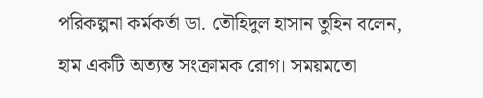পরিকল্পনা কর্মকর্তা ডা. তৌহিদুল হাসান তুহিন বলেন, হাম একটি অত্যন্ত সংক্রামক রোগ। সময়মতো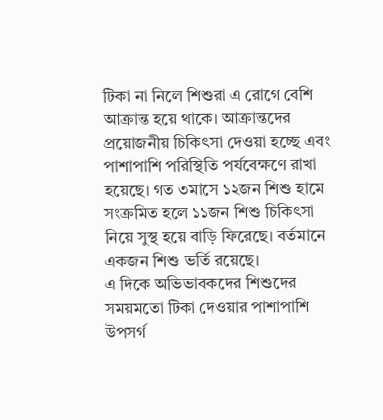টিকা না নিলে শিশুরা এ রোগে বেশি আক্রান্ত হয়ে থাকে। আক্রান্তদের প্রয়োজনীয় চিকিৎসা দেওয়া হচ্ছে এবং পাশাপাশি পরিস্থিতি পর্যবেক্ষণে রাখা হয়েছে। গত ৩মাসে ১২জন শিশু হামে সংক্রমিত হলে ১১জন শিশু চিকিৎসা নিয়ে সুস্থ হয়ে বাড়ি ফিরেছে। বর্তমানে একজন শিশু ভর্তি রয়েছে।
এ দিকে অভিভাবকদের শিশুদের সময়মতো টিকা দেওয়ার পাশাপাশি উপসর্গ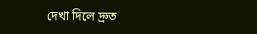দেখা দিলে দ্রুত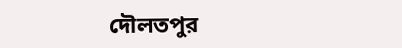দৌলতপুর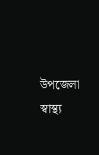উপজেলা স্বাস্থ্য